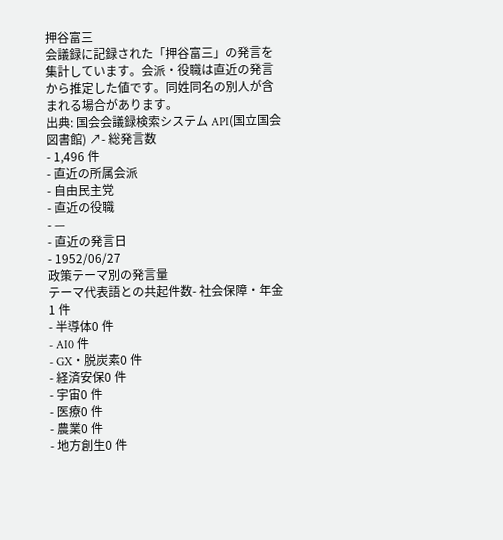押谷富三
会議録に記録された「押谷富三」の発言を集計しています。会派・役職は直近の発言から推定した値です。同姓同名の別人が含まれる場合があります。
出典: 国会会議録検索システム API(国立国会図書館) ↗- 総発言数
- 1,496 件
- 直近の所属会派
- 自由民主党
- 直近の役職
- —
- 直近の発言日
- 1952/06/27
政策テーマ別の発言量
テーマ代表語との共起件数- 社会保障・年金1 件
- 半導体0 件
- AI0 件
- GX・脱炭素0 件
- 経済安保0 件
- 宇宙0 件
- 医療0 件
- 農業0 件
- 地方創生0 件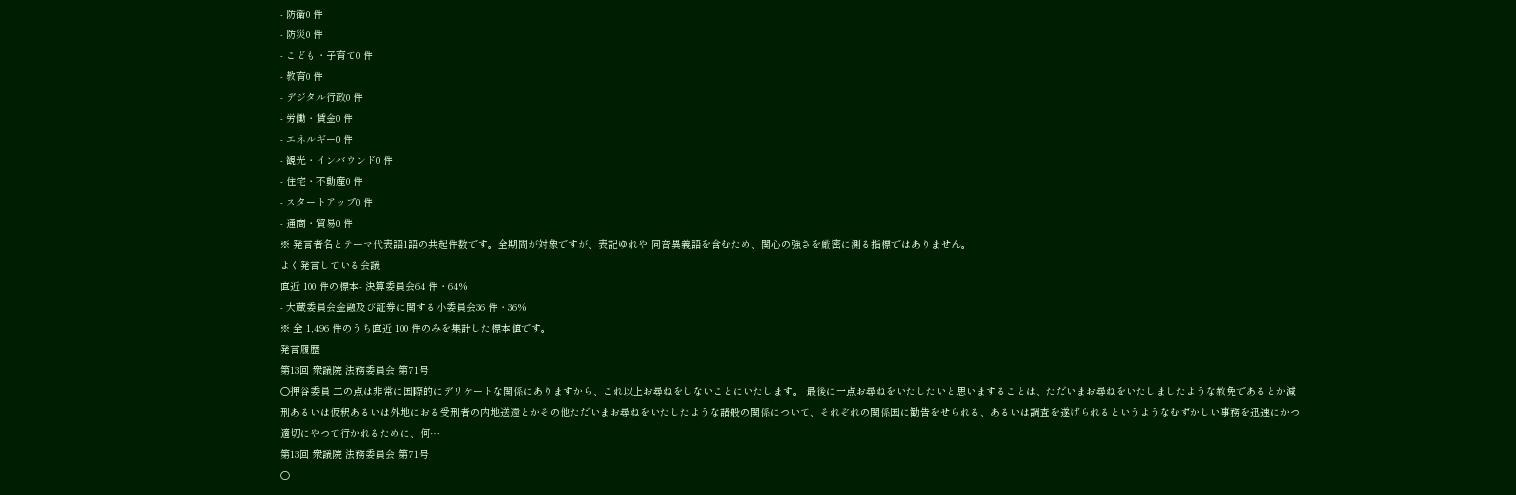- 防衛0 件
- 防災0 件
- こども・子育て0 件
- 教育0 件
- デジタル行政0 件
- 労働・賃金0 件
- エネルギー0 件
- 観光・インバウンド0 件
- 住宅・不動産0 件
- スタートアップ0 件
- 通商・貿易0 件
※ 発言者名とテーマ代表語1語の共起件数です。全期間が対象ですが、表記ゆれや 同音異義語を含むため、関心の強さを厳密に測る指標ではありません。
よく発言している会議
直近 100 件の標本- 決算委員会64 件・64%
- 大蔵委員会金融及び証券に関する小委員会36 件・36%
※ 全 1,496 件のうち直近 100 件のみを集計した標本値です。
発言履歴
第13回 衆議院 法務委員会 第71号
○押谷委員 二の点は非常に国際的にデリケートな関係にありますから、これ以上お尋ねをしないことにいたします。 最後に一点お尋ねをいたしたいと思いますることは、ただいまお尋ねをいたしましたような赦免であるとか減刑あるいは仮釈あるいは外地におる受刑者の内地送還とかその他ただいまお尋ねをいたしたような諸般の関係について、それぞれの関係国に勧告をせられる、あるいは調査を遂げられるというようなむずかしい事務を迅速にかつ適切にやつて行かれるために、何…
第13回 衆議院 法務委員会 第71号
○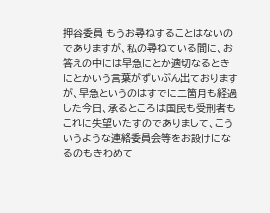押谷委員 もうお尋ねすることはないのでありますが、私の尋ねている間に、お答えの中には早急にとか適切なるときにとかいう言葉がずいぶん出ておりますが、早急というのはすでに二箇月も経過した今日、承るところは国民も受刑者もこれに失望いたすのでありまして、こういうような連絡委員会等をお設けになるのもきわめて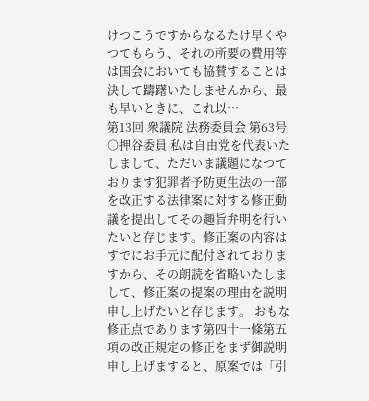けつこうですからなるたけ早くやつてもらう、それの所要の費用等は国会においても協賛することは決して躊躇いたしませんから、最も早いときに、これ以…
第13回 衆議院 法務委員会 第63号
○押谷委員 私は自由党を代表いたしまして、ただいま議題になつております犯罪者予防更生法の一部を改正する法律案に対する修正動議を提出してその趣旨弁明を行いたいと存じます。修正案の内容はすでにお手元に配付されておりますから、その朗読を省略いたしまして、修正案の提案の理由を説明申し上げたいと存じます。 おもな修正点であります第四十一條第五項の改正規定の修正をまず御説明申し上げますると、原案では「引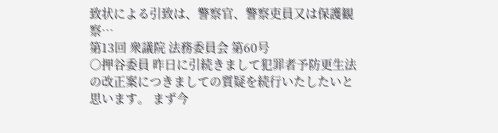致状による引致は、警察官、警察吏員又は保護観察…
第13回 衆議院 法務委員会 第60号
○押谷委員 昨日に引続きまして犯罪者予防更生法の改正案につきましての質疑を続行いたしたいと思います。 まず今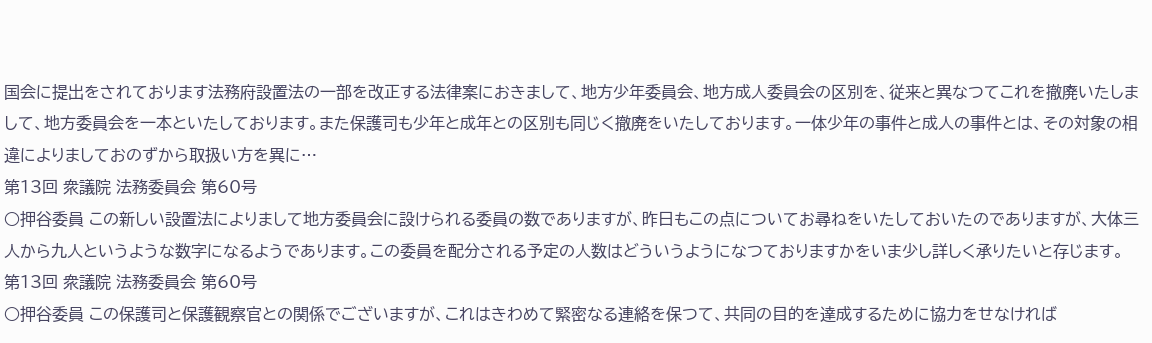国会に提出をされております法務府設置法の一部を改正する法律案におきまして、地方少年委員会、地方成人委員会の区別を、従来と異なつてこれを撤廃いたしまして、地方委員会を一本といたしております。また保護司も少年と成年との区別も同じく撤廃をいたしております。一体少年の事件と成人の事件とは、その対象の相違によりましておのずから取扱い方を異に…
第13回 衆議院 法務委員会 第60号
○押谷委員 この新しい設置法によりまして地方委員会に設けられる委員の数でありますが、昨日もこの点についてお尋ねをいたしておいたのでありますが、大体三人から九人というような数字になるようであります。この委員を配分される予定の人数はどういうようになつておりますかをいま少し詳しく承りたいと存じます。
第13回 衆議院 法務委員会 第60号
○押谷委員 この保護司と保護観察官との関係でございますが、これはきわめて緊密なる連絡を保つて、共同の目的を達成するために協力をせなければ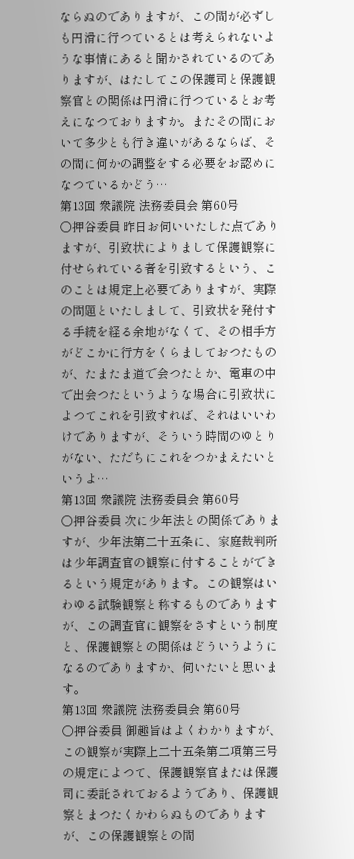ならぬのでありますが、この間が必ずしも円滑に行つているとは考えられないような事情にあると聞かされているのでありますが、はたしてこの保護司と保護観察官との関係は円滑に行つているとお考えになつておりますか。またその間において多少とも行き違いがあるならば、その間に何かの調整をする必要をお認めになつているかどう…
第13回 衆議院 法務委員会 第60号
○押谷委員 昨日お伺いいたした点でありますが、引致状によりまして保護観察に付せられている者を引致するという、このことは規定上必要でありますが、実際の問題といたしまして、引致状を発付する手続を経る余地がなくて、その相手方がどこかに行方をくらましておつたものが、たまたま道で会つたとか、電車の中で出会つたというような場合に引致状によつてこれを引致すれば、それはいいわけでありますが、そういう時間のゆとりがない、ただちにこれをつかまえたいというよ…
第13回 衆議院 法務委員会 第60号
○押谷委員 次に少年法との関係でありますが、少年法第二十五条に、家庭裁判所は少年調査官の観察に付することができるという規定があります。この観察はいわゆる試験観察と称するものでありますが、この調査官に観察をさすという制度と、保護観察との関係はどういうようになるのでありますか、伺いたいと思います。
第13回 衆議院 法務委員会 第60号
○押谷委員 御趣旨はよくわかりますが、この観察が実際上二十五条第二項第三号の規定によつて、保護観察官または保護司に委託されておるようであり、保護観察とまつたくかわらぬものでありますが、この保護観察との間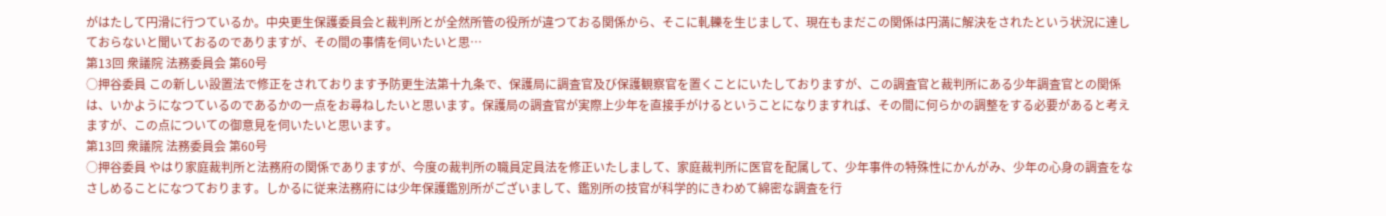がはたして円滑に行つているか。中央更生保護委員会と裁判所とが全然所管の役所が違つておる関係から、そこに軋轢を生じまして、現在もまだこの関係は円満に解決をされたという状況に達しておらないと聞いておるのでありますが、その間の事情を伺いたいと思…
第13回 衆議院 法務委員会 第60号
○押谷委員 この新しい設置法で修正をされております予防更生法第十九条で、保護局に調査官及び保護観察官を置くことにいたしておりますが、この調査官と裁判所にある少年調査官との関係は、いかようになつているのであるかの一点をお尋ねしたいと思います。保護局の調査官が実際上少年を直接手がけるということになりますれば、その間に何らかの調整をする必要があると考えますが、この点についての御意見を伺いたいと思います。
第13回 衆議院 法務委員会 第60号
○押谷委員 やはり家庭裁判所と法務府の関係でありますが、今度の裁判所の職員定員法を修正いたしまして、家庭裁判所に医官を配属して、少年事件の特殊性にかんがみ、少年の心身の調査をなさしめることになつております。しかるに従来法務府には少年保護鑑別所がございまして、鑑別所の技官が科学的にきわめて綿密な調査を行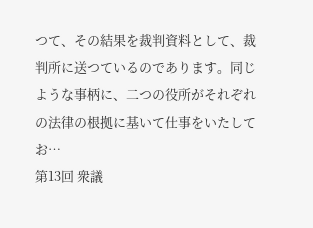つて、その結果を裁判資料として、裁判所に送つているのであります。同じような事柄に、二つの役所がそれぞれの法律の根拠に基いて仕事をいたしてお…
第13回 衆議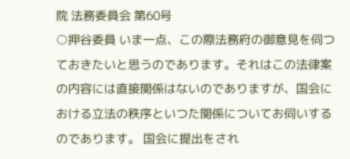院 法務委員会 第60号
○押谷委員 いま一点、この際法務府の御意見を伺つておきたいと思うのであります。それはこの法律案の内容には直接関係はないのでありますが、国会における立法の秩序といつた関係についてお伺いするのであります。 国会に提出をされ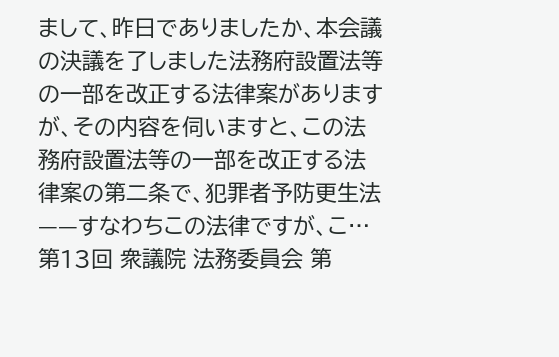まして、昨日でありましたか、本会議の決議を了しました法務府設置法等の一部を改正する法律案がありますが、その内容を伺いますと、この法務府設置法等の一部を改正する法律案の第二条で、犯罪者予防更生法——すなわちこの法律ですが、こ…
第13回 衆議院 法務委員会 第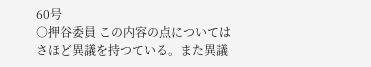60号
○押谷委員 この内容の点についてはさほど異議を持つている。また異議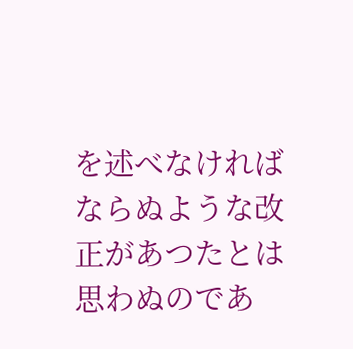を述べなければならぬような改正があつたとは思わぬのであ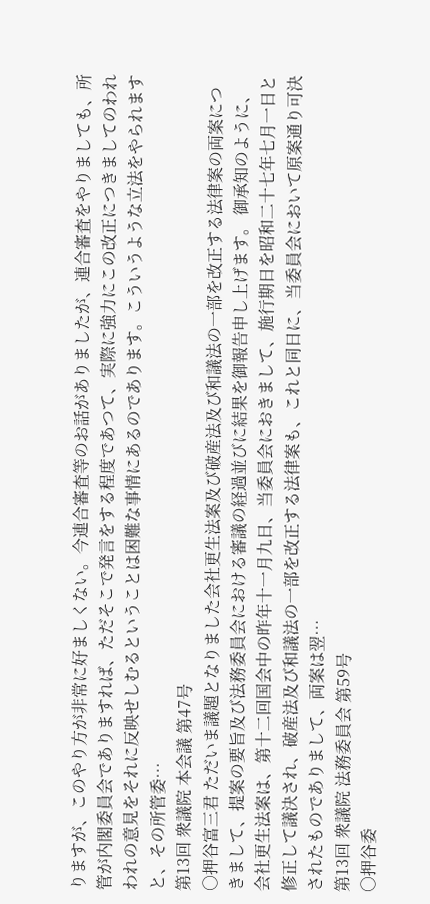りますが、このやり方が非常に好ましくない。今連合審査等のお話がありましたが、連合審査をやりましても、所管が内閣委員会でありますれば、ただそこで発言をする程度であつて、実際に強力にこの改正につきましてのわれわれの意見をそれに反映せしむるということは困難な事情にあるのであります。こういうような立法をやられますと、その所管委…
第13回 衆議院 本会議 第47号
○押谷富三君 ただいま議題となりました会社更生法案及び破産法及び和議法の一部を改正する法律案の両案につきまして、提案の要旨及び法務委員会における審議の経過並びに結果を御報告申し上げます。 御承知のように、会社更生法案は、第十二回国会中の昨年十一月九日、当委員会におきまして、施行期日を昭和二十七年七月一日と修正して議決され、破産法及び和議法の一部を改正する法律案も、これと同日に、当委員会において原案通り可決されたものでありまして、両案は翌…
第13回 衆議院 法務委員会 第59号
○押谷委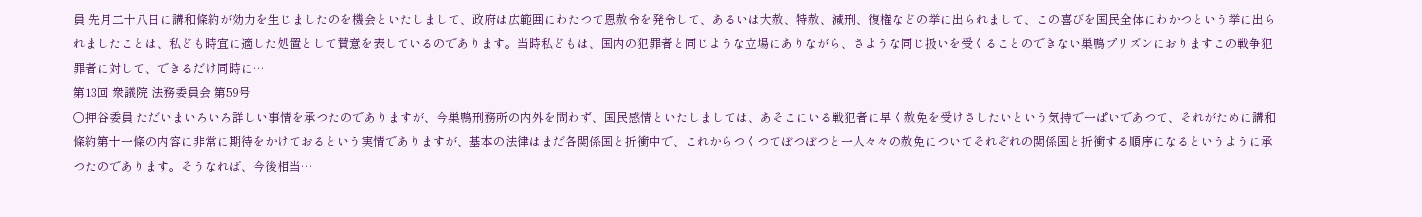員 先月二十八日に講和條約が効力を生じましたのを機会といたしまして、政府は広範囲にわたつて恩赦令を発令して、あるいは大赦、特赦、減刑、復権などの挙に出られまして、この喜びを国民全体にわかつという挙に出られましたことは、私ども時宜に適した処置として賛意を表しているのであります。当時私どもは、国内の犯罪者と同じような立場にありながら、さような同じ扱いを受くることのできない巣鴨プリズンにおりますこの戦争犯罪者に対して、できるだけ同時に…
第13回 衆議院 法務委員会 第59号
○押谷委員 ただいまいろいろ詳しい事情を承つたのでありますが、今巣鴨刑務所の内外を問わず、国民感情といたしましては、あそこにいる戦犯者に早く赦免を受けさしたいという気持で一ぱいであつて、それがために講和條約第十一條の内容に非常に期待をかけておるという実情でありますが、基本の法律はまだ各関係国と折衝中で、これからつくつてぼつぼつと一人々々の赦免についてそれぞれの関係国と折衝する順序になるというように承つたのであります。そうなれば、今後相当…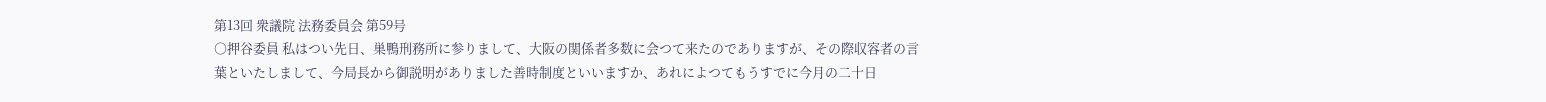第13回 衆議院 法務委員会 第59号
○押谷委員 私はつい先日、巣鴨刑務所に参りまして、大阪の関係者多数に会つて来たのでありますが、その際収容者の言葉といたしまして、今局長から御説明がありました善時制度といいますか、あれによつてもうすでに今月の二十日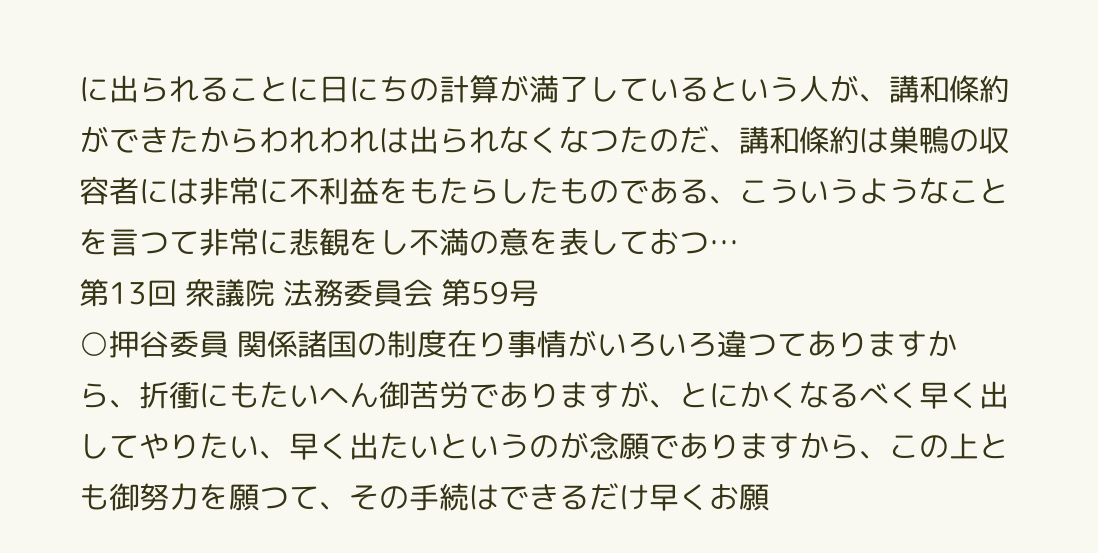に出られることに日にちの計算が満了しているという人が、講和條約ができたからわれわれは出られなくなつたのだ、講和條約は巣鴨の収容者には非常に不利益をもたらしたものである、こういうようなことを言つて非常に悲観をし不満の意を表しておつ…
第13回 衆議院 法務委員会 第59号
○押谷委員 関係諸国の制度在り事情がいろいろ違つてありますから、折衝にもたいへん御苦労でありますが、とにかくなるべく早く出してやりたい、早く出たいというのが念願でありますから、この上とも御努力を願つて、その手続はできるだけ早くお願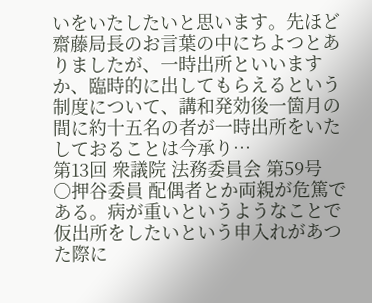いをいたしたいと思います。先ほど齋藤局長のお言葉の中にちよつとありましたが、一時出所といいますか、臨時的に出してもらえるという制度について、講和発効後一箇月の間に約十五名の者が一時出所をいたしておることは今承り…
第13回 衆議院 法務委員会 第59号
○押谷委員 配偶者とか両親が危篤である。病が重いというようなことで仮出所をしたいという申入れがあつた際に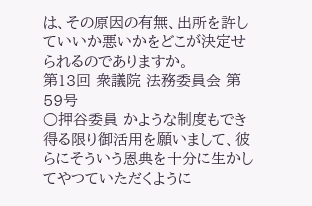は、その原因の有無、出所を許していいか悪いかをどこが決定せられるのでありますか。
第13回 衆議院 法務委員会 第59号
○押谷委員 かような制度もでき得る限り御活用を願いまして、彼らにそういう恩典を十分に生かしてやつていただくように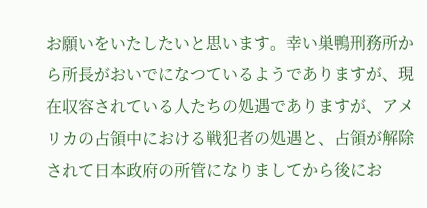お願いをいたしたいと思います。幸い巣鴨刑務所から所長がおいでになつているようでありますが、現在収容されている人たちの処遇でありますが、アメリカの占領中における戦犯者の処遇と、占領が解除されて日本政府の所管になりましてから後にお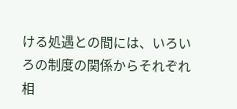ける処遇との間には、いろいろの制度の関係からそれぞれ相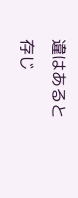違はあると存じ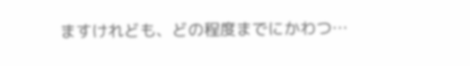ますけれども、どの程度までにかわつ…